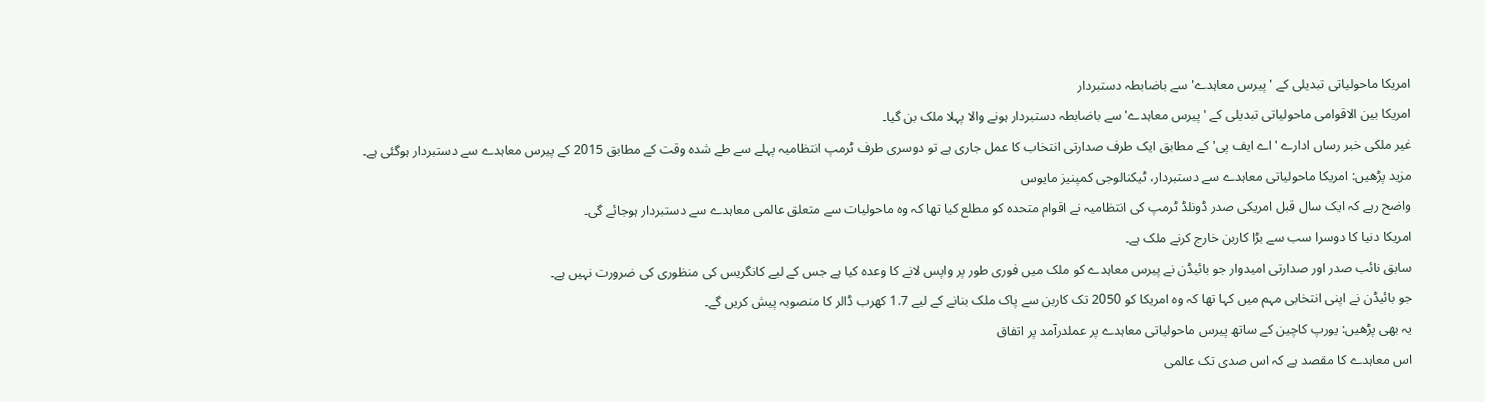امریکا ماحولیاتی تبدیلی کے 'پیرس معاہدے' سے باضابطہ دستبردار
امریکا بین الاقوامی ماحولیاتی تبدیلی کے 'پیرس معاہدے' سے باضابطہ دستبردار ہونے والا پہلا ملک بن گیا۔
غیر ملکی خبر رساں ادارے 'اے ایف پی' کے مطابق ایک طرف صدارتی انتخاب کا عمل جاری ہے تو دوسری طرف ٹرمپ انتظامیہ پہلے سے طے شدہ وقت کے مطابق 2015 کے پیرس معاہدے سے دستبردار ہوگئی ہے۔
مزید پڑھیں: امریکا ماحولیاتی معاہدے سے دستبردار، ٹیکنالوجی کمپنیز مایوس
واضح رہے کہ ایک سال قبل امریکی صدر ڈونلڈ ٹرمپ کی انتظامیہ نے اقوام متحدہ کو مطلع کیا تھا کہ وہ ماحولیات سے متعلق عالمی معاہدے سے دستبردار ہوجائے گی۔
امریکا دنیا کا دوسرا سب سے بڑا کاربن خارج کرنے ملک ہے۔
سابق نائب صدر اور صدارتی امیدوار جو بائیڈن نے پیرس معاہدے کو ملک میں فوری طور پر واپس لانے کا وعدہ کیا ہے جس کے لیے کانگریس کی منظوری کی ضرورت نہیں ہے۔
جو بائیڈن نے اپنی انتخابی مہم میں کہا تھا کہ وہ امریکا کو 2050 تک کاربن سے پاک ملک بنانے کے لیے 1.7 کھرب ڈالر کا منصوبہ پیش کریں گے۔
یہ بھی پڑھیں: یورپ کاچین کے ساتھ پیرس ماحولیاتی معاہدے پر عملدرآمد پر اتفاق
اس معاہدے کا مقصد ہے کہ اس صدی تک عالمی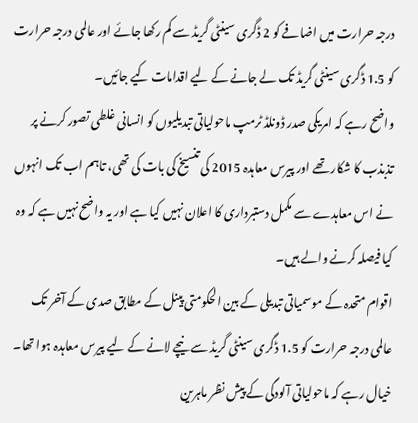درجہ حرارت میں اضافے کو 2 ڈگری سینٹی گریڈ سے کم رکھا جائے اور عالمی درجہ حرارت کو 1.5 ڈگری سینٹی گریڈ تک لے جانے کے لیے اقدامات کیے جائیں۔
واضح رہے کہ امریکی صدر ڈونلڈ ٹرمپ ماحولیاتی تبدیلیوں کو انسانی غلطی تصور کرنے پر تذبذب کا شکار تھے اور پیرس معاہدہ 2015 کی تنسیخ کی بات کی تھی، تاہم اب تک انہوں نے اس معاہدے سے مکمل دستبرداری کا اعلان نہیں کیا ہے اور یہ واضح نہیں ہے کہ وہ کیا فیصلہ کرنے والے ہیں۔
اقوام متحدہ کے موسمیاتی تبدیلی کے بین الحکومتی پینل کے مطابق صدی کے آخر تک عالمی درجہ حرارت کو 1.5 ڈگری سینٹی گریڈ سے نیچے لانے کے لیے پیرس معاہدہ ہوا تھا۔
خیال رہے کہ ماحولیاتی آلودگی کے پیش نظر ماہرین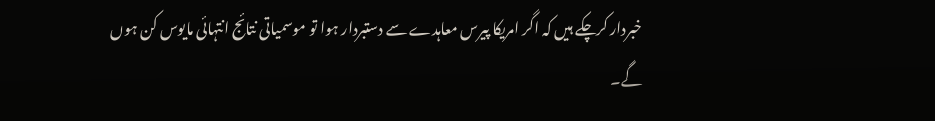خبردار کرچکے ہیں کہ اگر امریکا پیرس معاہدے سے دستبردار ہوا تو موسمیاتی نتائج انتہائی مایوس کن ہوں گے۔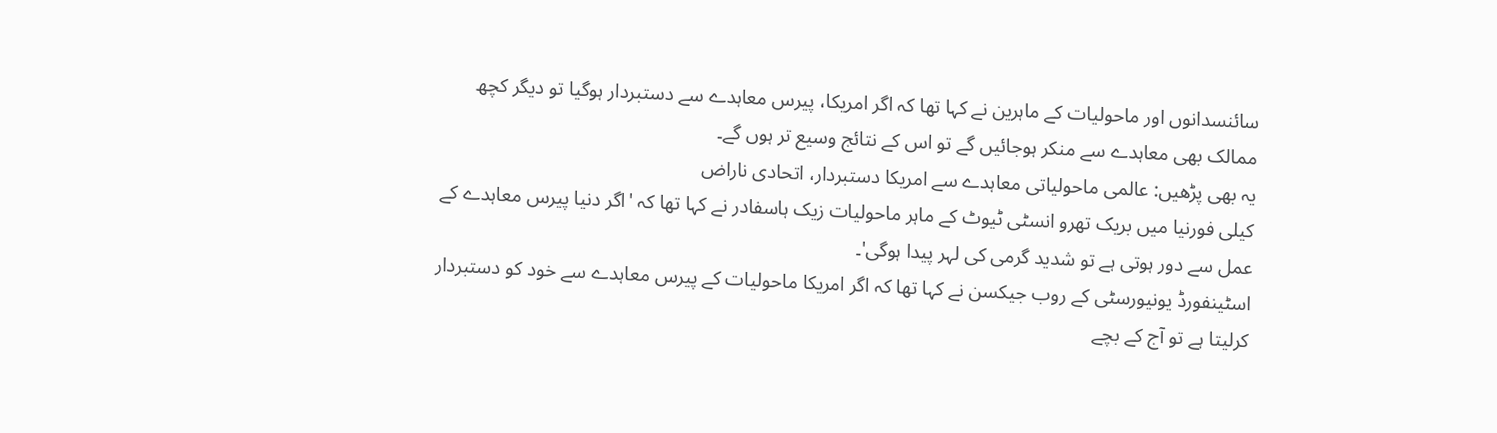سائنسدانوں اور ماحولیات کے ماہرین نے کہا تھا کہ اگر امریکا، پیرس معاہدے سے دستبردار ہوگیا تو دیگر کچھ ممالک بھی معاہدے سے منکر ہوجائیں گے تو اس کے نتائج وسیع تر ہوں گے۔
یہ بھی پڑھیں: عالمی ماحولیاتی معاہدے سے امریکا دستبردار، اتحادی ناراض
کیلی فورنیا میں بریک تھرو انسٹی ٹیوٹ کے ماہر ماحولیات زیک ہاسفادر نے کہا تھا کہ 'اگر دنیا پیرس معاہدے کے عمل سے دور ہوتی ہے تو شدید گرمی کی لہر پیدا ہوگی'۔
اسٹینفورڈ یونیورسٹی کے روب جیکسن نے کہا تھا کہ اگر امریکا ماحولیات کے پیرس معاہدے سے خود کو دستبردار کرلیتا ہے تو آج کے بچے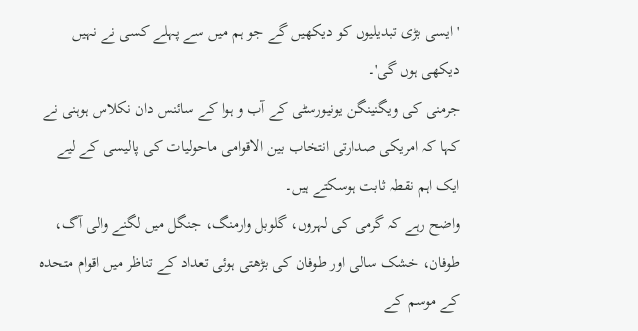'ایسی بڑی تبدیلیوں کو دیکھیں گے جو ہم میں سے پہلے کسی نے نہیں دیکھی ہوں گی'۔
جرمنی کی ویگنینگن یونیورسٹی کے آب و ہوا کے سائنس دان نکلاس ہوہنی نے کہا کہ امریکی صدارتی انتخاب بین الاقوامی ماحولیات کی پالیسی کے لیے ایک اہم نقطہ ثابت ہوسکتے ہیں۔
واضح رہے کہ گرمی کی لہروں، گلوبل وارمنگ، جنگل میں لگنے والی آگ، طوفان، خشک سالی اور طوفان کی بڑھتی ہوئی تعداد کے تناظر میں اقوام متحدہ کے موسم کے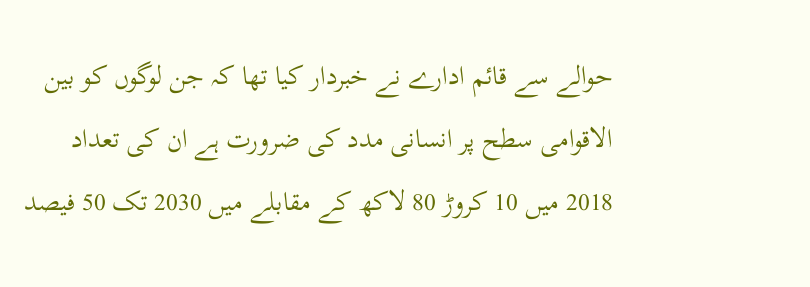حوالے سے قائم ادارے نے خبردار کیا تھا کہ جن لوگوں کو بین الاقوامی سطح پر انسانی مدد کی ضرورت ہے ان کی تعداد 2018 میں 10 کروڑ 80 لاکھ کے مقابلے میں 2030 تک 50 فیصد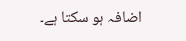اضافہ ہو سکتا ہے۔